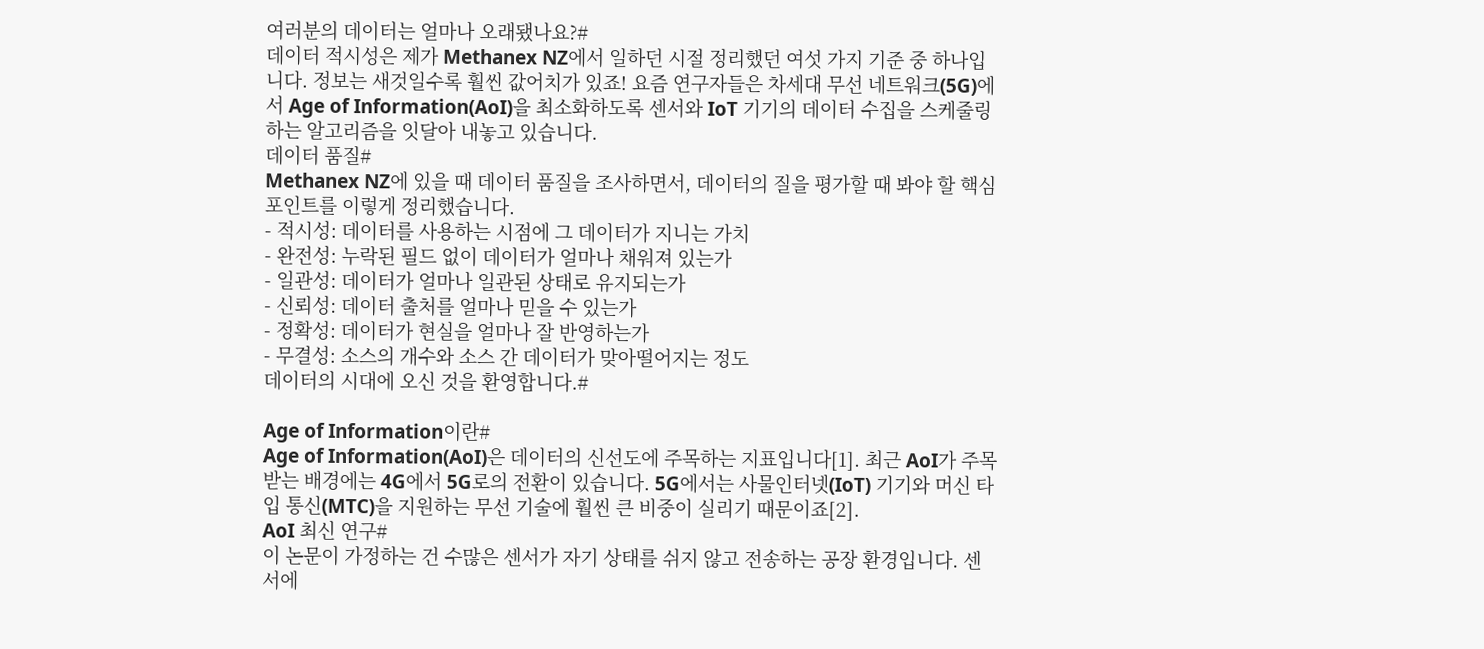여러분의 데이터는 얼마나 오래됐나요?#
데이터 적시성은 제가 Methanex NZ에서 일하던 시절 정리했던 여섯 가지 기준 중 하나입니다. 정보는 새것일수록 훨씬 값어치가 있죠! 요즘 연구자들은 차세대 무선 네트워크(5G)에서 Age of Information(AoI)을 최소화하도록 센서와 IoT 기기의 데이터 수집을 스케줄링하는 알고리즘을 잇달아 내놓고 있습니다.
데이터 품질#
Methanex NZ에 있을 때 데이터 품질을 조사하면서, 데이터의 질을 평가할 때 봐야 할 핵심 포인트를 이렇게 정리했습니다.
- 적시성: 데이터를 사용하는 시점에 그 데이터가 지니는 가치
- 완전성: 누락된 필드 없이 데이터가 얼마나 채워져 있는가
- 일관성: 데이터가 얼마나 일관된 상태로 유지되는가
- 신뢰성: 데이터 출처를 얼마나 믿을 수 있는가
- 정확성: 데이터가 현실을 얼마나 잘 반영하는가
- 무결성: 소스의 개수와 소스 간 데이터가 맞아떨어지는 정도
데이터의 시대에 오신 것을 환영합니다.#

Age of Information이란#
Age of Information(AoI)은 데이터의 신선도에 주목하는 지표입니다[1]. 최근 AoI가 주목받는 배경에는 4G에서 5G로의 전환이 있습니다. 5G에서는 사물인터넷(IoT) 기기와 머신 타입 통신(MTC)을 지원하는 무선 기술에 훨씬 큰 비중이 실리기 때문이죠[2].
AoI 최신 연구#
이 논문이 가정하는 건 수많은 센서가 자기 상태를 쉬지 않고 전송하는 공장 환경입니다. 센서에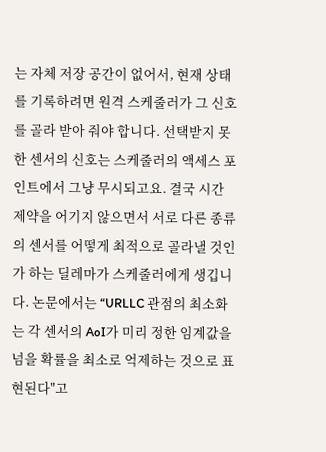는 자체 저장 공간이 없어서, 현재 상태를 기록하려면 원격 스케줄러가 그 신호를 골라 받아 줘야 합니다. 선택받지 못한 센서의 신호는 스케줄러의 액세스 포인트에서 그냥 무시되고요. 결국 시간 제약을 어기지 않으면서 서로 다른 종류의 센서를 어떻게 최적으로 골라낼 것인가 하는 딜레마가 스케줄러에게 생깁니다. 논문에서는 “URLLC 관점의 최소화는 각 센서의 AoI가 미리 정한 임계값을 넘을 확률을 최소로 억제하는 것으로 표현된다"고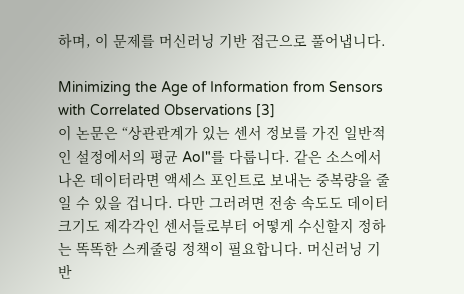하며, 이 문제를 머신러닝 기반 접근으로 풀어냅니다.

Minimizing the Age of Information from Sensors with Correlated Observations [3]
이 논문은 “상관관계가 있는 센서 정보를 가진 일반적인 설정에서의 평균 AoI"를 다룹니다. 같은 소스에서 나온 데이터라면 액세스 포인트로 보내는 중복량을 줄일 수 있을 겁니다. 다만 그러려면 전송 속도도 데이터 크기도 제각각인 센서들로부터 어떻게 수신할지 정하는 똑똑한 스케줄링 정책이 필요합니다. 머신러닝 기반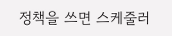정책을 쓰면 스케줄러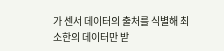가 센서 데이터의 출처를 식별해 최소한의 데이터만 받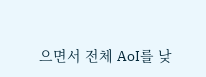으면서 전체 AoI를 낮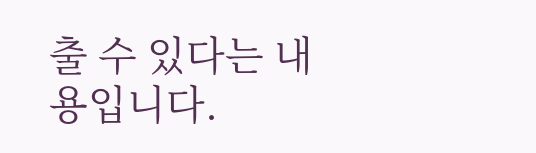출 수 있다는 내용입니다.